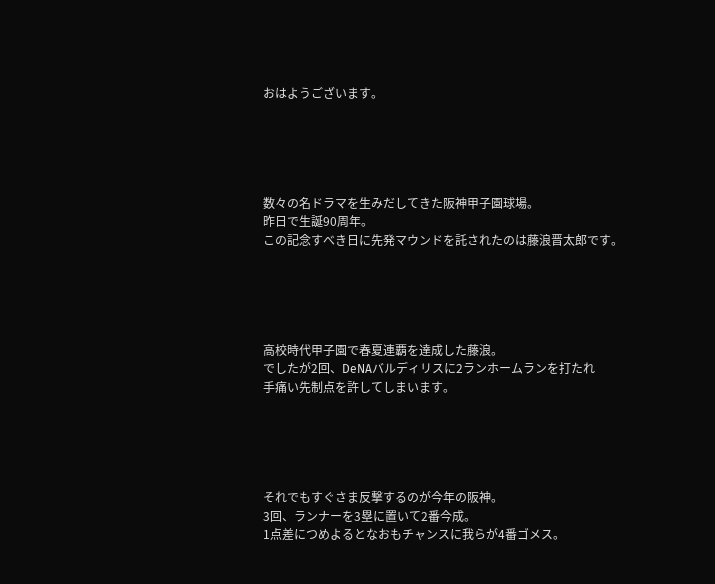おはようございます。





数々の名ドラマを生みだしてきた阪神甲子園球場。
昨日で生誕90周年。
この記念すべき日に先発マウンドを託されたのは藤浪晋太郎です。





高校時代甲子園で春夏連覇を達成した藤浪。
でしたが2回、DeNAバルディリスに2ランホームランを打たれ
手痛い先制点を許してしまいます。





それでもすぐさま反撃するのが今年の阪神。
3回、ランナーを3塁に置いて2番今成。
1点差につめよるとなおもチャンスに我らが4番ゴメス。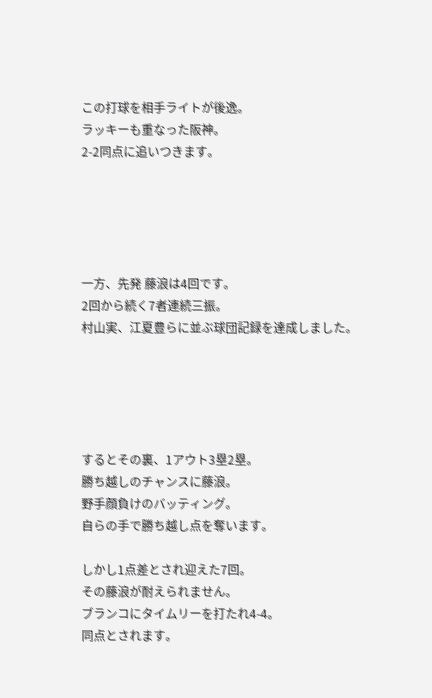この打球を相手ライトが後逸。
ラッキーも重なった阪神。
2-2同点に追いつきます。





一方、先発 藤浪は4回です。
2回から続く7者連続三振。
村山実、江夏豊らに並ぶ球団記録を達成しました。





するとその裏、1アウト3塁2塁。
勝ち越しのチャンスに藤浪。
野手顔負けのバッティング。
自らの手で勝ち越し点を奪います。

しかし1点差とされ迎えた7回。
その藤浪が耐えられません。
ブランコにタイムリーを打たれ4-4。
同点とされます。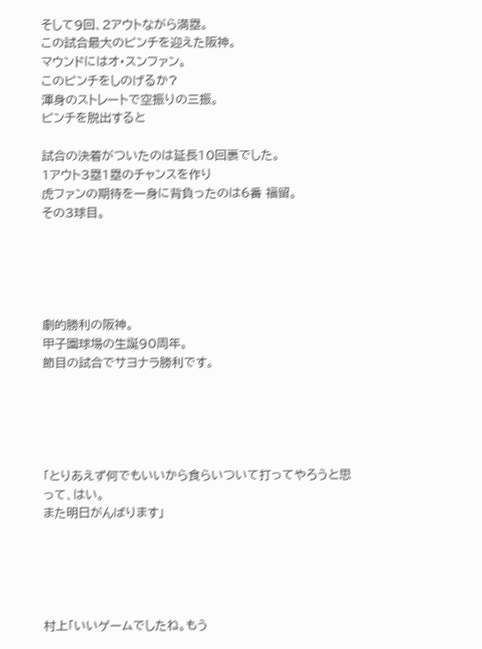そして9回、2アウトながら満塁。
この試合最大のピンチを迎えた阪神。
マウンドにはオ・スンファン。
このピンチをしのげるか?
渾身のストレートで空振りの三振。
ピンチを脱出すると

試合の決着がついたのは延長10回裏でした。
1アウト3塁1塁のチャンスを作り
虎ファンの期待を一身に背負ったのは6番 福留。
その3球目。





劇的勝利の阪神。
甲子園球場の生誕90周年。
節目の試合でサヨナラ勝利です。





「とりあえず何でもいいから食らいついて打ってやろうと思って、はい。
また明日がんばります」





村上「いいゲームでしたね。もう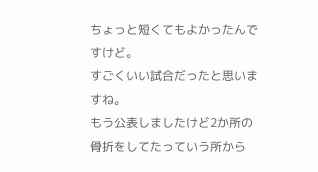ちょっと短くてもよかったんですけど。
すごくいい試合だったと思いますね。
もう公表しましたけど2か所の骨折をしてたっていう所から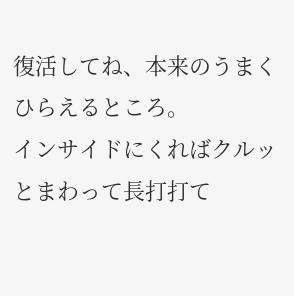復活してね、本来のうまくひらえるところ。
インサイドにくればクルッとまわって長打打て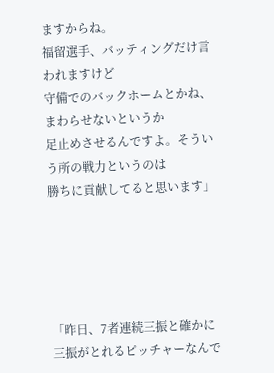ますからね。
福留選手、バッティングだけ言われますけど
守備でのバックホームとかね、まわらせないというか
足止めさせるんですよ。そういう所の戦力というのは
勝ちに貢献してると思います」





「昨日、7者連続三振と確かに三振がとれるピッチャーなんで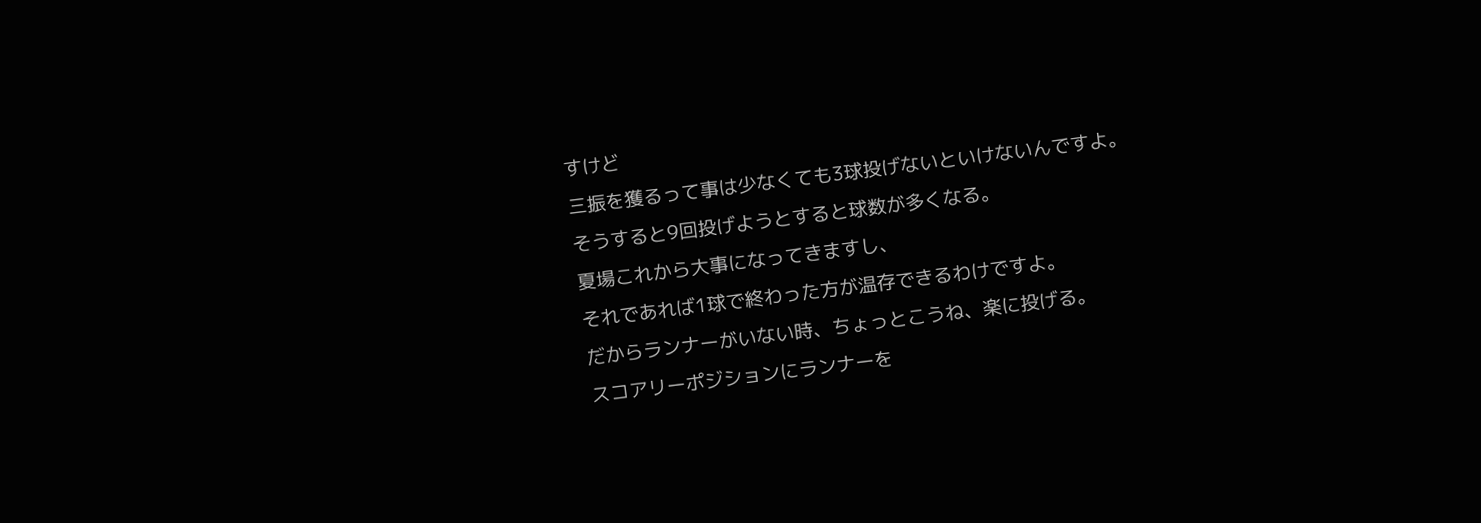すけど
三振を獲るって事は少なくても3球投げないといけないんですよ。
そうすると9回投げようとすると球数が多くなる。
夏場これから大事になってきますし、
それであれば1球で終わった方が温存できるわけですよ。
だからランナーがいない時、ちょっとこうね、楽に投げる。
スコアリーポジションにランナーを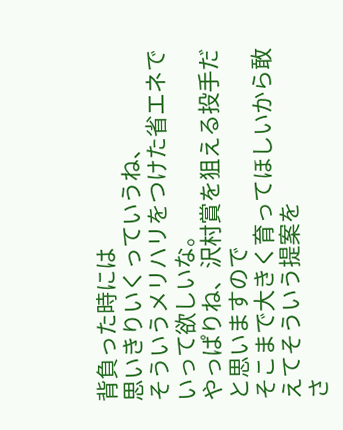背負った時には
思いきりいくっていうね、
そういうメリハリをつけた省エネでいって欲しいな。
やっぱりね、沢村賞を狙える投手だと思いますので
そこまで大きく育ってほしいから敢えてそういう提案を
さ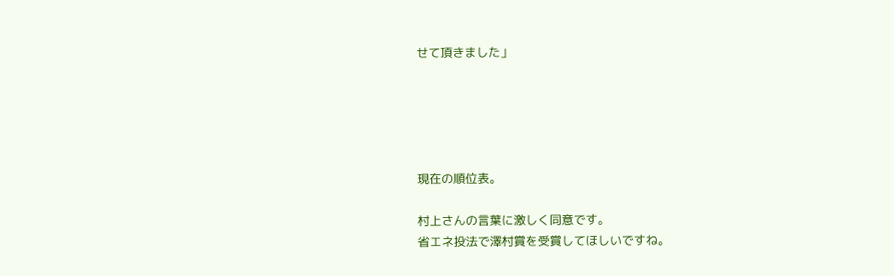せて頂きました」





現在の順位表。

村上さんの言葉に激しく同意です。
省エネ投法で澤村賞を受賞してほしいですね。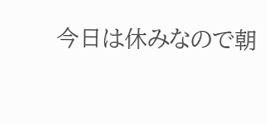今日は休みなので朝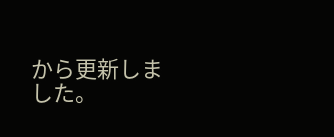から更新しました。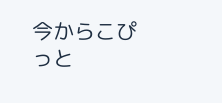今からこぴっと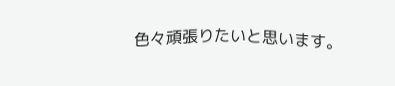色々頑張りたいと思います。